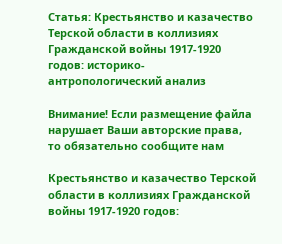Статья: Крестьянство и казачество Терской области в коллизиях Гражданской войны 1917-1920 годов: историко-антропологический анализ

Внимание! Если размещение файла нарушает Ваши авторские права, то обязательно сообщите нам

Крестьянство и казачество Терской области в коллизиях Гражданской войны 1917-1920 годов: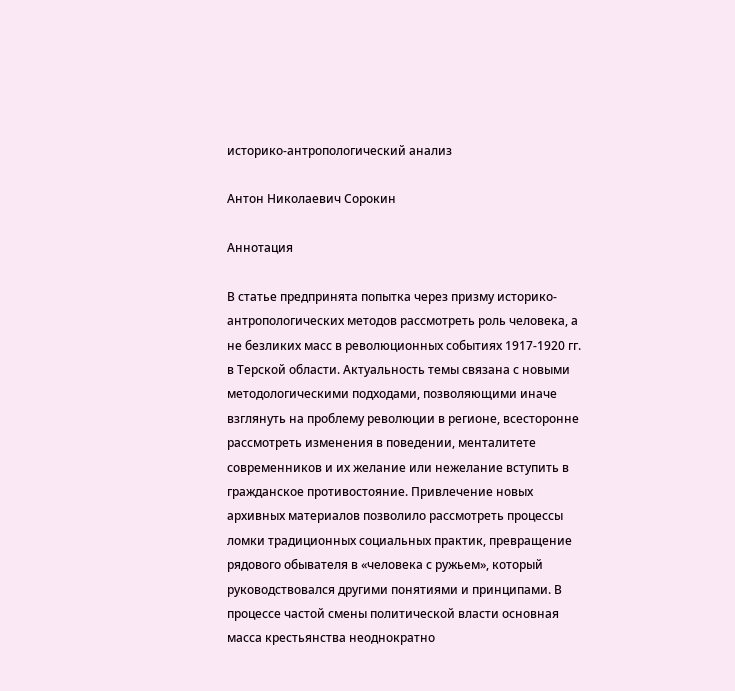историко-антропологический анализ

Антон Николаевич Сорокин

Аннотация

В статье предпринята попытка через призму историко-антропологических методов рассмотреть роль человека, а не безликих масс в революционных событиях 1917-1920 гг. в Терской области. Актуальность темы связана с новыми методологическими подходами, позволяющими иначе взглянуть на проблему революции в регионе, всесторонне рассмотреть изменения в поведении, менталитете современников и их желание или нежелание вступить в гражданское противостояние. Привлечение новых архивных материалов позволило рассмотреть процессы ломки традиционных социальных практик, превращение рядового обывателя в «человека с ружьем», который руководствовался другими понятиями и принципами. В процессе частой смены политической власти основная масса крестьянства неоднократно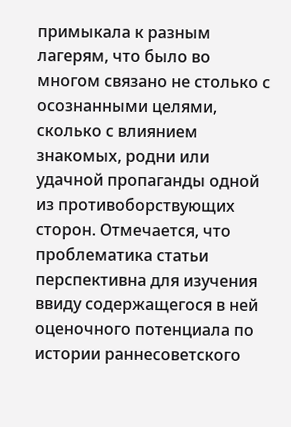примыкала к разным лагерям, что было во многом связано не столько с осознанными целями, сколько с влиянием знакомых, родни или удачной пропаганды одной из противоборствующих сторон. Отмечается, что проблематика статьи перспективна для изучения ввиду содержащегося в ней оценочного потенциала по истории раннесоветского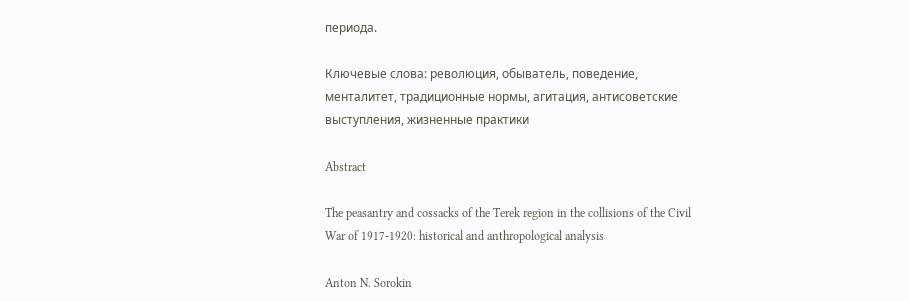периода.

Ключевые слова: революция, обыватель, поведение, менталитет, традиционные нормы, агитация, антисоветские выступления, жизненные практики

Abstract

The peasantry and cossacks of the Terek region in the collisions of the Civil War of 1917-1920: historical and anthropological analysis

Anton N. Sorokin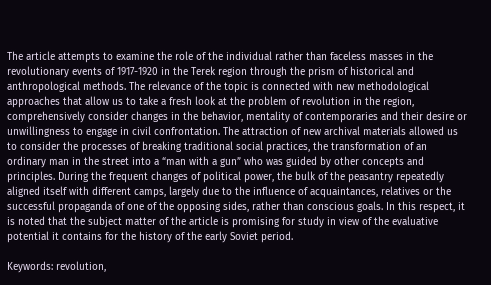The article attempts to examine the role of the individual rather than faceless masses in the revolutionary events of 1917-1920 in the Terek region through the prism of historical and anthropological methods. The relevance of the topic is connected with new methodological approaches that allow us to take a fresh look at the problem of revolution in the region, comprehensively consider changes in the behavior, mentality of contemporaries and their desire or unwillingness to engage in civil confrontation. The attraction of new archival materials allowed us to consider the processes of breaking traditional social practices, the transformation of an ordinary man in the street into a “man with a gun” who was guided by other concepts and principles. During the frequent changes of political power, the bulk of the peasantry repeatedly aligned itself with different camps, largely due to the influence of acquaintances, relatives or the successful propaganda of one of the opposing sides, rather than conscious goals. In this respect, it is noted that the subject matter of the article is promising for study in view of the evaluative potential it contains for the history of the early Soviet period.

Keywords: revolution,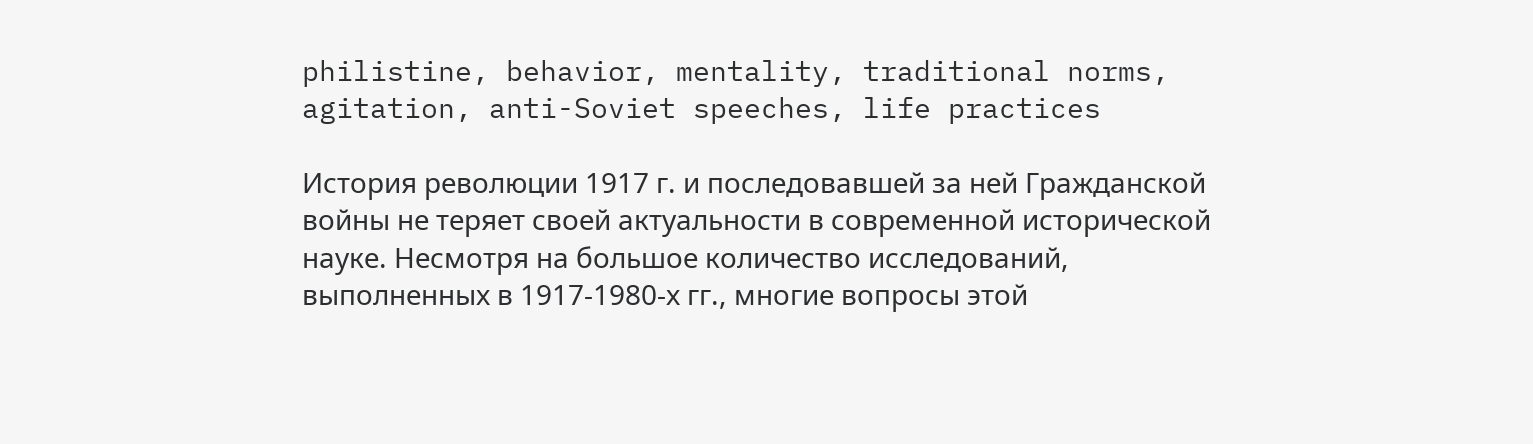philistine, behavior, mentality, traditional norms, agitation, anti-Soviet speeches, life practices

История революции 1917 г. и последовавшей за ней Гражданской войны не теряет своей актуальности в современной исторической науке. Несмотря на большое количество исследований, выполненных в 1917-1980-х гг., многие вопросы этой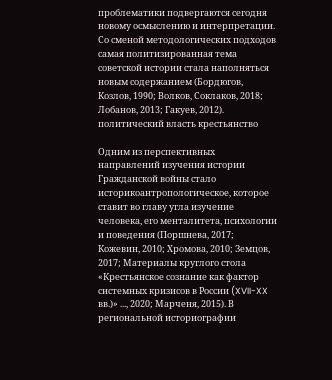проблематики подвергаются сегодня новому осмыслению и интерпретации. Со сменой методологических подходов самая политизированная тема советской истории стала наполняться новым содержанием (Бордюгов, Козлов, 1990; Волков, Соклаков, 2018; Лобанов, 2013; Гакуев, 2012). политический власть крестьянство

Одним из перспективных направлений изучения истории Гражданской войны стало историкоантропологическое, которое ставит во главу угла изучение человека, его менталитета, психологии и поведения (Поршнева, 2017; Кожевин, 2010; Хромова, 2010; Земцов, 2017; Материалы круглого стола «Крестьянское сознание как фактор системных кризисов в России (XVII-XX вв.)» ..., 2020; Марченя, 2015). В региональной историографии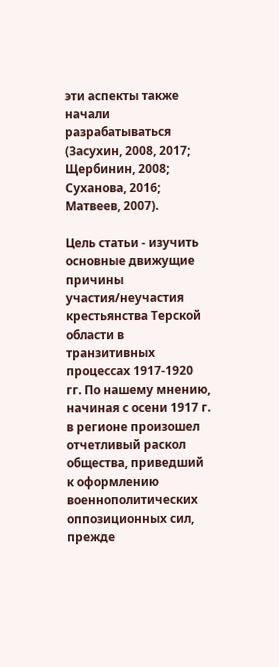эти аспекты также начали разрабатываться (Засухин, 2008, 2017; Щербинин, 2008; Суханова, 2016; Матвеев, 2007).

Цель статьи - изучить основные движущие причины участия/неучастия крестьянства Терской области в транзитивных процессах 1917-1920 гг. По нашему мнению, начиная с осени 1917 г. в регионе произошел отчетливый раскол общества, приведший к оформлению военнополитических оппозиционных сил, прежде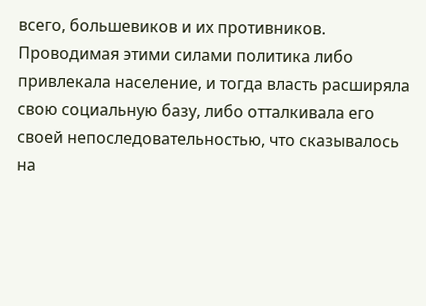всего, большевиков и их противников. Проводимая этими силами политика либо привлекала население, и тогда власть расширяла свою социальную базу, либо отталкивала его своей непоследовательностью, что сказывалось на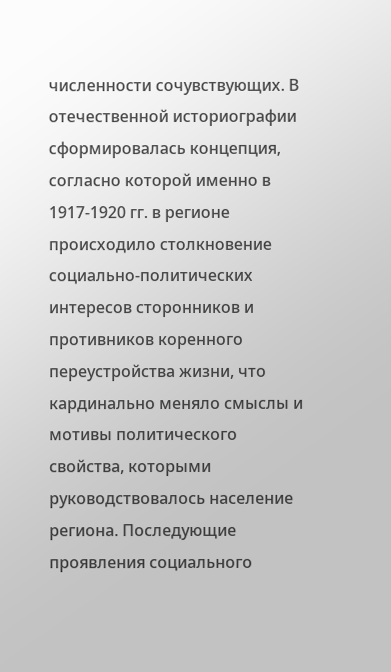численности сочувствующих. В отечественной историографии сформировалась концепция, согласно которой именно в 1917-1920 гг. в регионе происходило столкновение социально-политических интересов сторонников и противников коренного переустройства жизни, что кардинально меняло смыслы и мотивы политического свойства, которыми руководствовалось население региона. Последующие проявления социального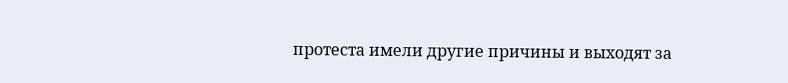протеста имели другие причины и выходят за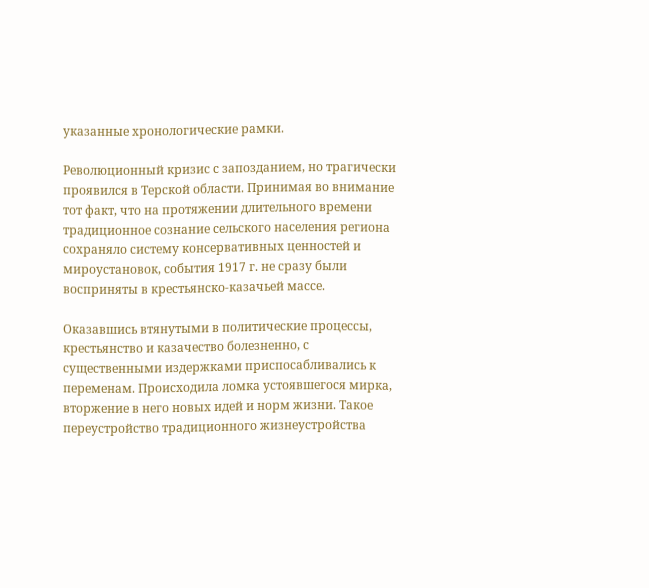указанные хронологические рамки.

Революционный кризис с запозданием, но трагически проявился в Терской области. Принимая во внимание тот факт, что на протяжении длительного времени традиционное сознание сельского населения региона сохраняло систему консервативных ценностей и мироустановок, события 1917 г. не сразу были восприняты в крестьянско-казачьей массе.

Оказавшись втянутыми в политические процессы, крестьянство и казачество болезненно, с существенными издержками приспосабливались к переменам. Происходила ломка устоявшегося мирка, вторжение в него новых идей и норм жизни. Такое переустройство традиционного жизнеустройства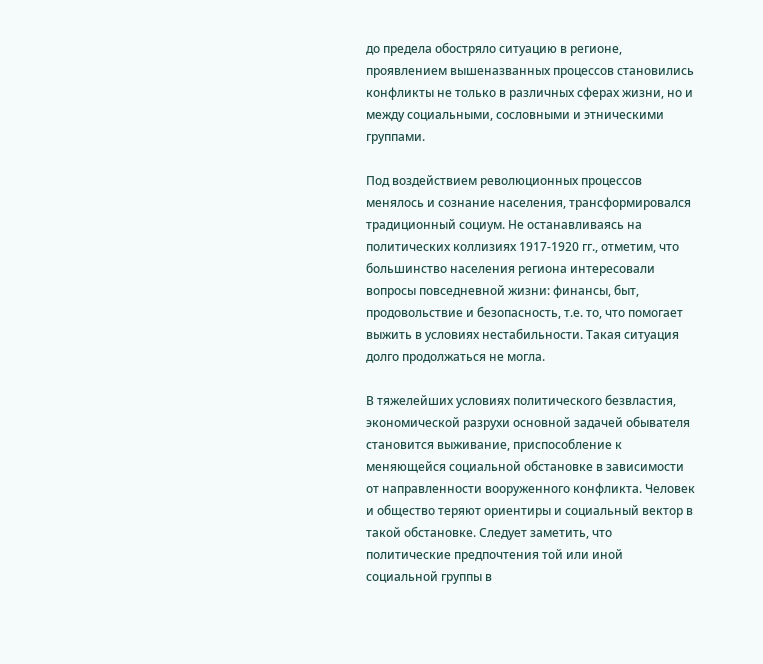до предела обостряло ситуацию в регионе, проявлением вышеназванных процессов становились конфликты не только в различных сферах жизни, но и между социальными, сословными и этническими группами.

Под воздействием революционных процессов менялось и сознание населения, трансформировался традиционный социум. Не останавливаясь на политических коллизиях 1917-1920 гг., отметим, что большинство населения региона интересовали вопросы повседневной жизни: финансы, быт, продовольствие и безопасность, т.е. то, что помогает выжить в условиях нестабильности. Такая ситуация долго продолжаться не могла.

В тяжелейших условиях политического безвластия, экономической разрухи основной задачей обывателя становится выживание, приспособление к меняющейся социальной обстановке в зависимости от направленности вооруженного конфликта. Человек и общество теряют ориентиры и социальный вектор в такой обстановке. Следует заметить, что политические предпочтения той или иной социальной группы в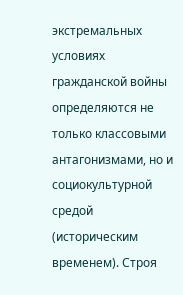экстремальных условиях гражданской войны определяются не только классовыми антагонизмами, но и социокультурной средой (историческим временем). Строя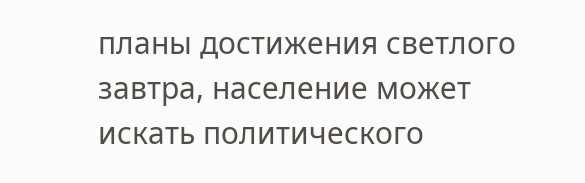планы достижения светлого завтра, население может искать политического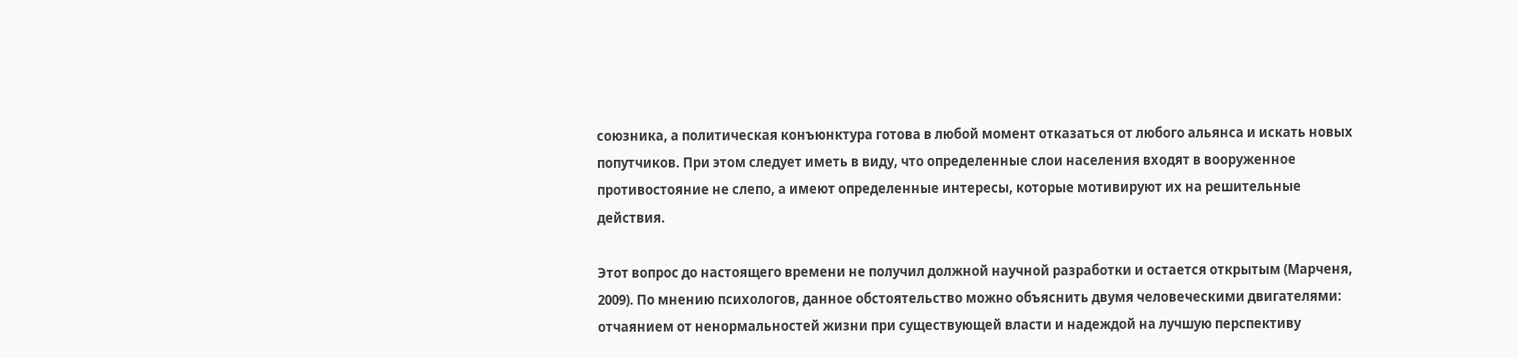союзника, а политическая конъюнктура готова в любой момент отказаться от любого альянса и искать новых попутчиков. При этом следует иметь в виду, что определенные слои населения входят в вооруженное противостояние не слепо, а имеют определенные интересы, которые мотивируют их на решительные действия.

Этот вопрос до настоящего времени не получил должной научной разработки и остается открытым (Марченя, 2009). По мнению психологов, данное обстоятельство можно объяснить двумя человеческими двигателями: отчаянием от ненормальностей жизни при существующей власти и надеждой на лучшую перспективу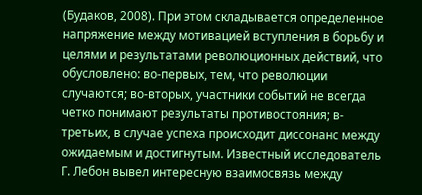(Будаков, 2008). При этом складывается определенное напряжение между мотивацией вступления в борьбу и целями и результатами революционных действий, что обусловлено: во-первых, тем, что революции случаются; во-вторых, участники событий не всегда четко понимают результаты противостояния; в-третьих, в случае успеха происходит диссонанс между ожидаемым и достигнутым. Известный исследователь Г. Лебон вывел интересную взаимосвязь между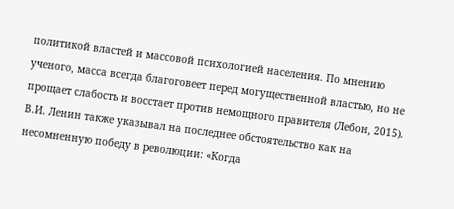политикой властей и массовой психологией населения. По мнению ученого, масса всегда благоговеет перед могущественной властью, но не прощает слабость и восстает против немощного правителя (Лебон, 2015). В.И. Ленин также указывал на последнее обстоятельство как на несомненную победу в революции: «Когда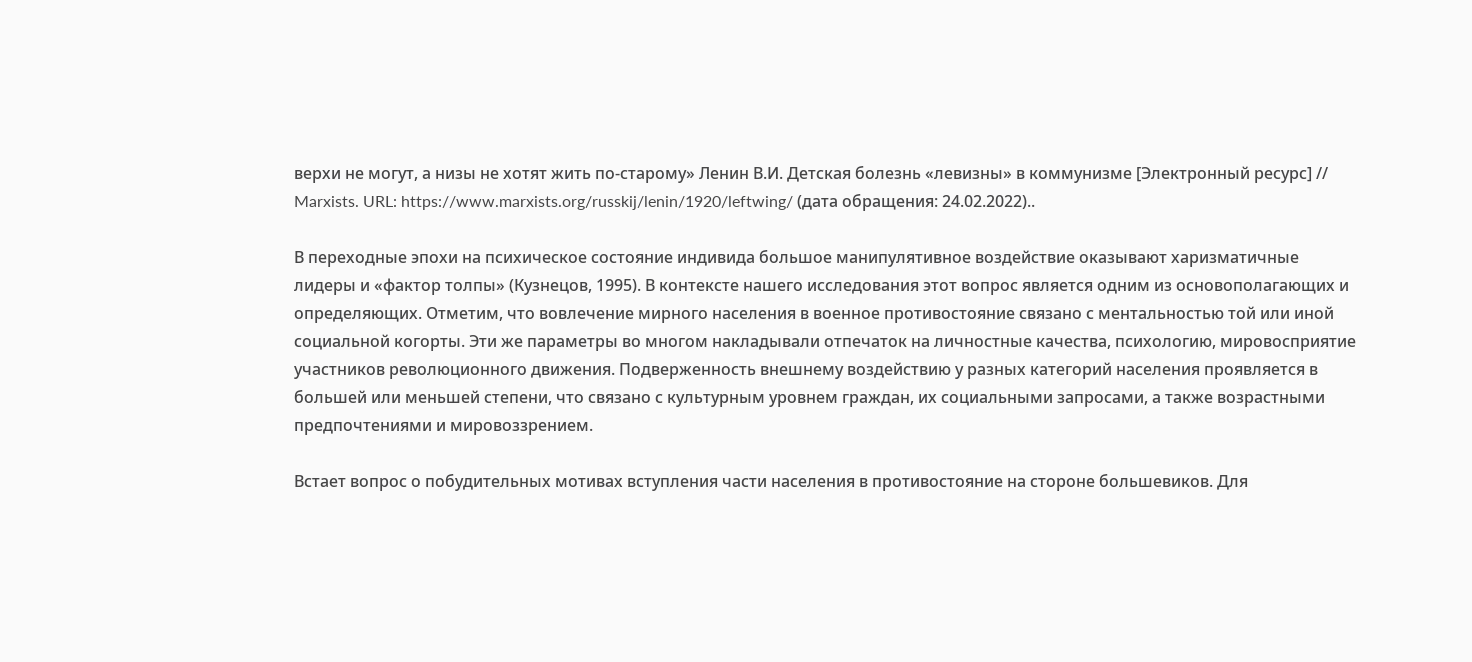верхи не могут, а низы не хотят жить по-старому» Ленин В.И. Детская болезнь «левизны» в коммунизме [Электронный ресурс] // Marxists. URL: https://www.marxists.org/russkij/lenin/1920/leftwing/ (дата обращения: 24.02.2022)..

В переходные эпохи на психическое состояние индивида большое манипулятивное воздействие оказывают харизматичные лидеры и «фактор толпы» (Кузнецов, 1995). В контексте нашего исследования этот вопрос является одним из основополагающих и определяющих. Отметим, что вовлечение мирного населения в военное противостояние связано с ментальностью той или иной социальной когорты. Эти же параметры во многом накладывали отпечаток на личностные качества, психологию, мировосприятие участников революционного движения. Подверженность внешнему воздействию у разных категорий населения проявляется в большей или меньшей степени, что связано с культурным уровнем граждан, их социальными запросами, а также возрастными предпочтениями и мировоззрением.

Встает вопрос о побудительных мотивах вступления части населения в противостояние на стороне большевиков. Для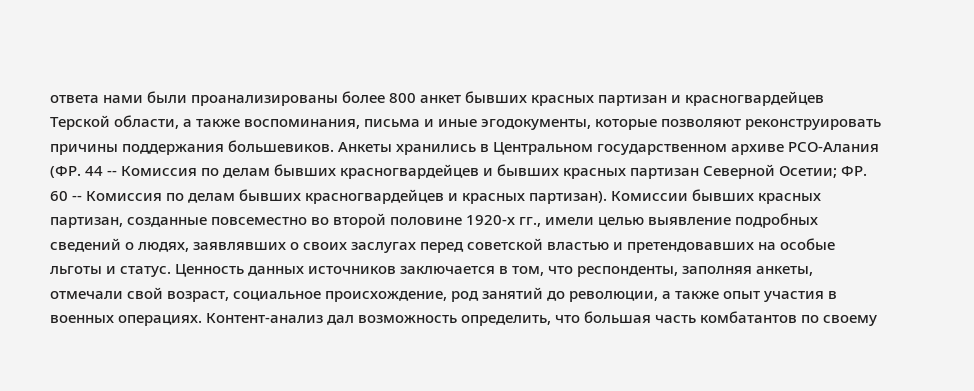ответа нами были проанализированы более 800 анкет бывших красных партизан и красногвардейцев Терской области, а также воспоминания, письма и иные эгодокументы, которые позволяют реконструировать причины поддержания большевиков. Анкеты хранились в Центральном государственном архиве РСО-Алания (ФР. 44 -- Комиссия по делам бывших красногвардейцев и бывших красных партизан Северной Осетии; ФР. 60 -- Комиссия по делам бывших красногвардейцев и красных партизан). Комиссии бывших красных партизан, созданные повсеместно во второй половине 1920-х гг., имели целью выявление подробных сведений о людях, заявлявших о своих заслугах перед советской властью и претендовавших на особые льготы и статус. Ценность данных источников заключается в том, что респонденты, заполняя анкеты, отмечали свой возраст, социальное происхождение, род занятий до революции, а также опыт участия в военных операциях. Контент-анализ дал возможность определить, что большая часть комбатантов по своему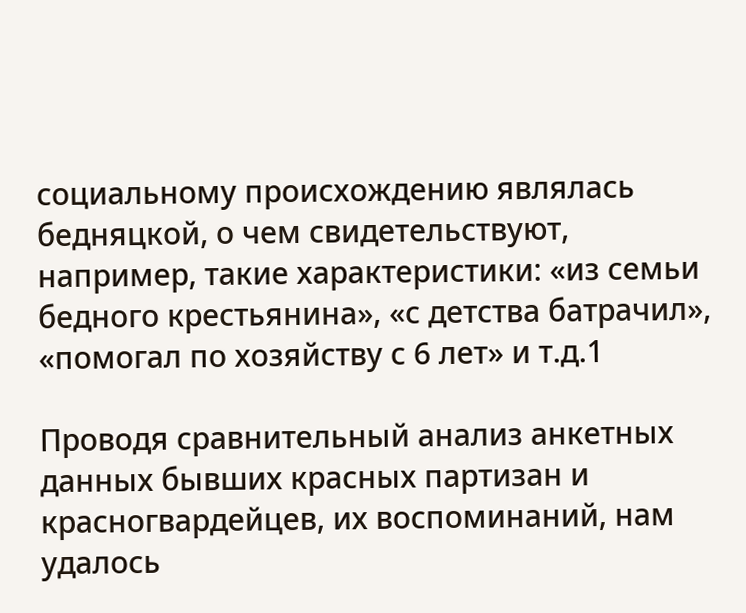социальному происхождению являлась бедняцкой, о чем свидетельствуют, например, такие характеристики: «из семьи бедного крестьянина», «с детства батрачил», «помогал по хозяйству с 6 лет» и т.д.1

Проводя сравнительный анализ анкетных данных бывших красных партизан и красногвардейцев, их воспоминаний, нам удалось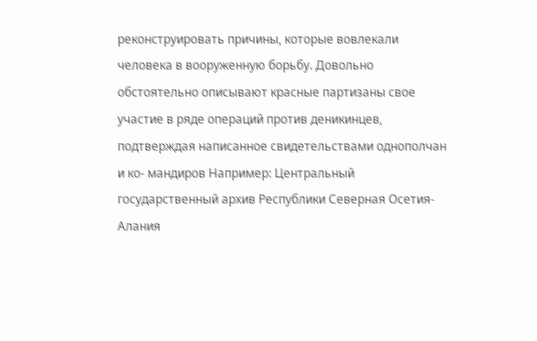реконструировать причины, которые вовлекали человека в вооруженную борьбу. Довольно обстоятельно описывают красные партизаны свое участие в ряде операций против деникинцев, подтверждая написанное свидетельствами однополчан и ко- мандиров Например: Центральный государственный архив Республики Северная Осетия-Алания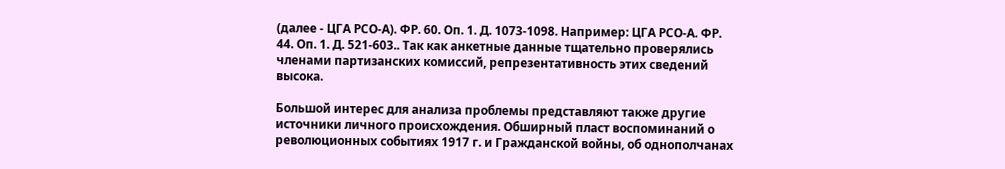(далее - ЦГА РСО-А). ФР. 60. Оп. 1. Д. 1073-1098. Например: ЦГА РСО-А. ФР. 44. Оп. 1. Д. 521-603.. Так как анкетные данные тщательно проверялись членами партизанских комиссий, репрезентативность этих сведений высока.

Большой интерес для анализа проблемы представляют также другие источники личного происхождения. Обширный пласт воспоминаний о революционных событиях 1917 г. и Гражданской войны, об однополчанах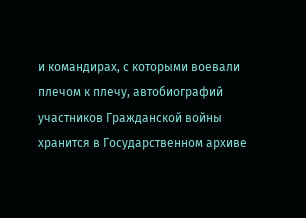и командирах, с которыми воевали плечом к плечу, автобиографий участников Гражданской войны хранится в Государственном архиве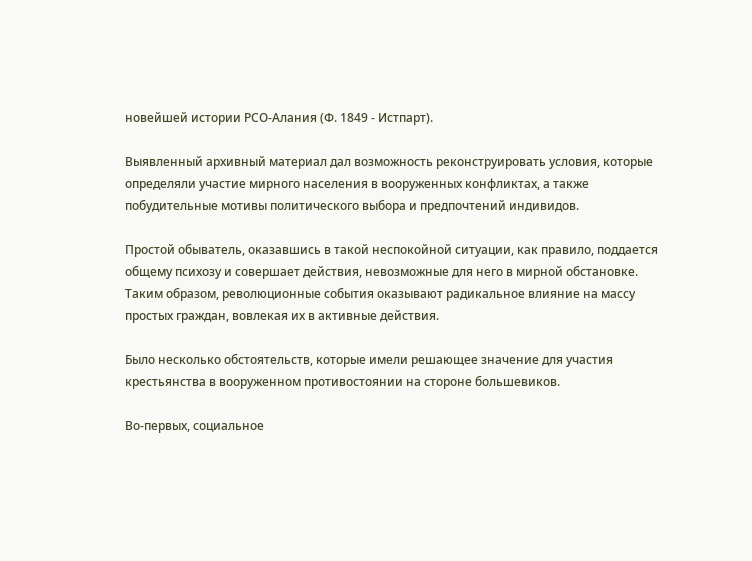новейшей истории РСО-Алания (Ф. 1849 - Истпарт).

Выявленный архивный материал дал возможность реконструировать условия, которые определяли участие мирного населения в вооруженных конфликтах, а также побудительные мотивы политического выбора и предпочтений индивидов.

Простой обыватель, оказавшись в такой неспокойной ситуации, как правило, поддается общему психозу и совершает действия, невозможные для него в мирной обстановке. Таким образом, революционные события оказывают радикальное влияние на массу простых граждан, вовлекая их в активные действия.

Было несколько обстоятельств, которые имели решающее значение для участия крестьянства в вооруженном противостоянии на стороне большевиков.

Во-первых, социальное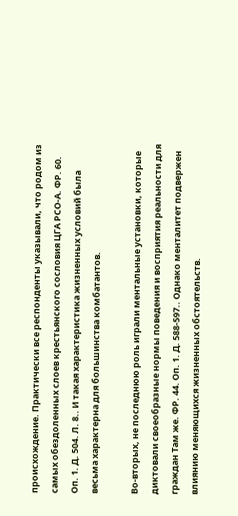происхождение. Практически все респонденты указывали, что родом из самых обездоленных слоев крестьянского сословия ЦГА РСО-А. ФР. 60. Оп. 1. Д. 504. Л. 8.. И такая характеристика жизненных условий была весьма характерна для большинства комбатантов.

Во-вторых, не последнюю роль играли ментальные установки, которые диктовали своеобразные нормы поведения и восприятия реальности для граждан Там же. ФР. 44. Оп. 1. Д. 588-597.. Однако менталитет подвержен влиянию меняющихся жизненных обстоятельств.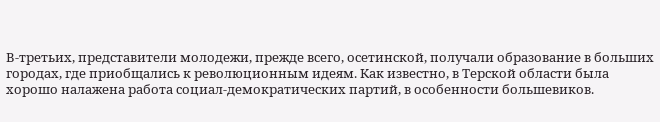В-третьих, представители молодежи, прежде всего, осетинской, получали образование в больших городах, где приобщались к революционным идеям. Как известно, в Терской области была хорошо налажена работа социал-демократических партий, в особенности большевиков.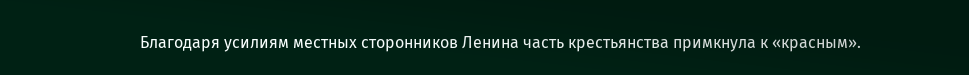Благодаря усилиям местных сторонников Ленина часть крестьянства примкнула к «красным».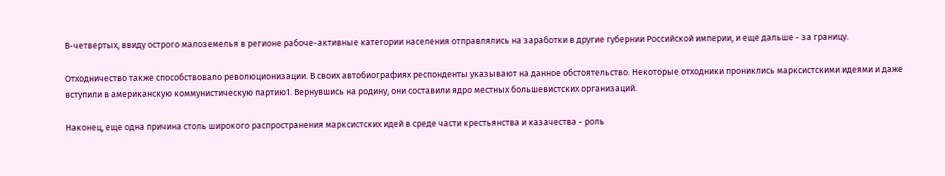В-четвертых, ввиду острого малоземелья в регионе рабоче-активные категории населения отправлялись на заработки в другие губернии Российской империи, и еще дальше - за границу.

Отходничество также способствовало революционизации. В своих автобиографиях респонденты указывают на данное обстоятельство. Некоторые отходники прониклись марксистскими идеями и даже вступили в американскую коммунистическую партию1. Вернувшись на родину, они составили ядро местных большевистских организаций.

Наконец, еще одна причина столь широкого распространения марксистских идей в среде части крестьянства и казачества - роль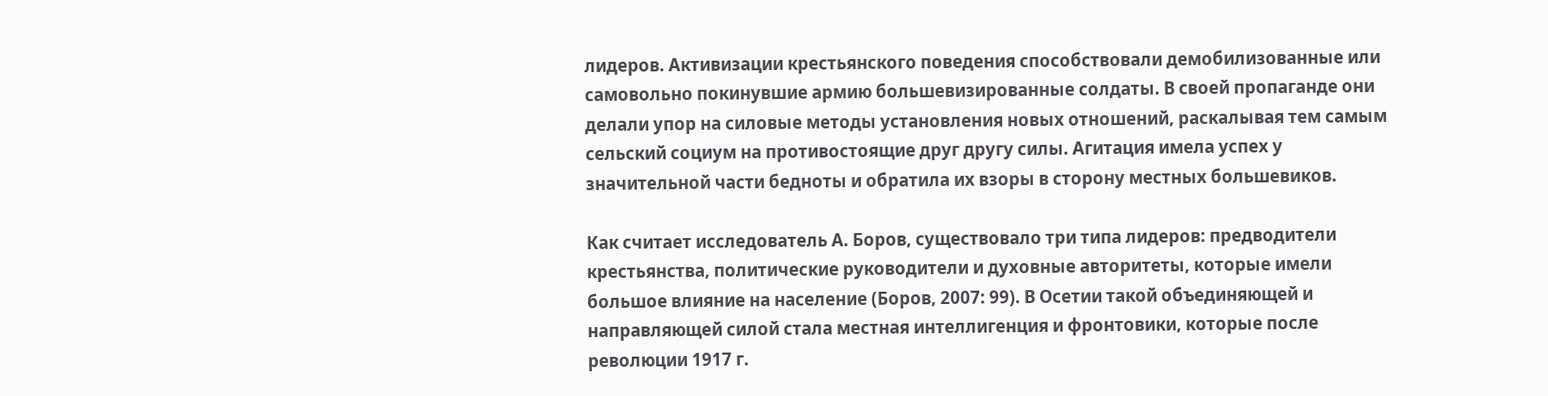лидеров. Активизации крестьянского поведения способствовали демобилизованные или самовольно покинувшие армию большевизированные солдаты. В своей пропаганде они делали упор на силовые методы установления новых отношений, раскалывая тем самым сельский социум на противостоящие друг другу силы. Агитация имела успех у значительной части бедноты и обратила их взоры в сторону местных большевиков.

Как считает исследователь А. Боров, существовало три типа лидеров: предводители крестьянства, политические руководители и духовные авторитеты, которые имели большое влияние на население (Боров, 2007: 99). В Осетии такой объединяющей и направляющей силой стала местная интеллигенция и фронтовики, которые после революции 1917 г.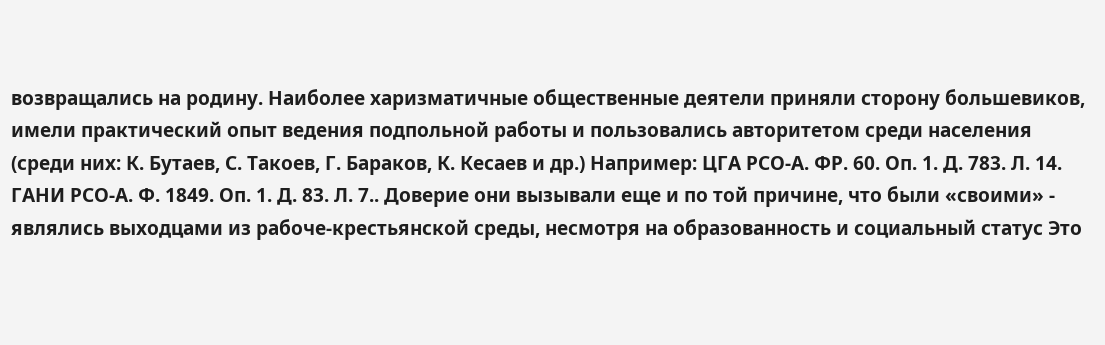возвращались на родину. Наиболее харизматичные общественные деятели приняли сторону большевиков, имели практический опыт ведения подпольной работы и пользовались авторитетом среди населения (среди них: К. Бутаев, С. Такоев, Г. Бараков, К. Кесаев и др.) Например: ЦГА РСО-А. ФР. 60. Оп. 1. Д. 783. Л. 14. ГАНИ РСО-А. Ф. 1849. Оп. 1. Д. 83. Л. 7.. Доверие они вызывали еще и по той причине, что были «своими» - являлись выходцами из рабоче-крестьянской среды, несмотря на образованность и социальный статус Это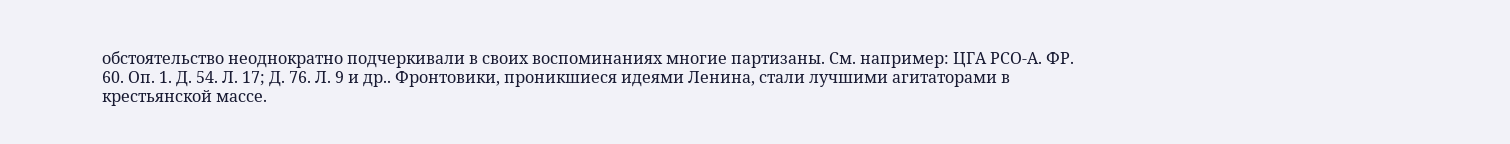обстоятельство неоднократно подчеркивали в своих воспоминаниях многие партизаны. См. например: ЦГА РСО-А. ФР. 60. Оп. 1. Д. 54. Л. 17; Д. 76. Л. 9 и др.. Фронтовики, проникшиеся идеями Ленина, стали лучшими агитаторами в крестьянской массе.